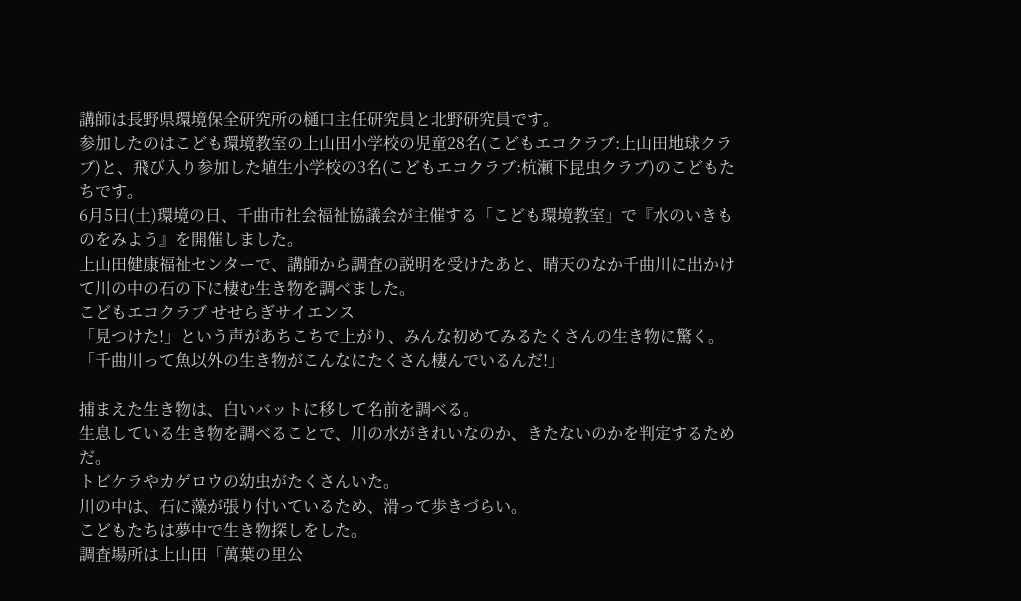講師は長野県環境保全研究所の樋口主任研究員と北野研究員です。
参加したのはこども環境教室の上山田小学校の児童28名(こどもエコクラブ:上山田地球クラブ)と、飛び入り参加した埴生小学校の3名(こどもエコクラブ:杭瀬下昆虫クラブ)のこどもたちです。
6月5日(土)環境の日、千曲市社会福祉協議会が主催する「こども環境教室」で『水のいきものをみよう』を開催しました。
上山田健康福祉センターで、講師から調査の説明を受けたあと、晴天のなか千曲川に出かけて川の中の石の下に棲む生き物を調べました。
こどもエコクラブ せせらぎサイエンス
「見つけた!」という声があちこちで上がり、みんな初めてみるたくさんの生き物に驚く。
「千曲川って魚以外の生き物がこんなにたくさん棲んでいるんだ!」

捕まえた生き物は、白いバットに移して名前を調べる。
生息している生き物を調べることで、川の水がきれいなのか、きたないのかを判定するためだ。
トビケラやカゲロウの幼虫がたくさんいた。
川の中は、石に藻が張り付いているため、滑って歩きづらい。
こどもたちは夢中で生き物探しをした。
調査場所は上山田「萬葉の里公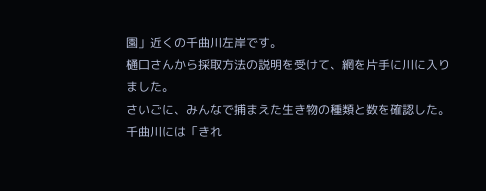園」近くの千曲川左岸です。
樋口さんから採取方法の説明を受けて、網を片手に川に入りました。
さいごに、みんなで捕まえた生き物の種類と数を確認した。
千曲川には「きれ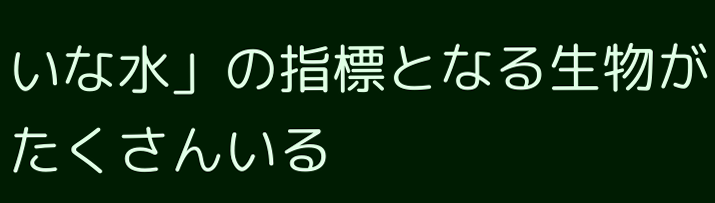いな水」の指標となる生物がたくさんいる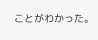ことがわかった。